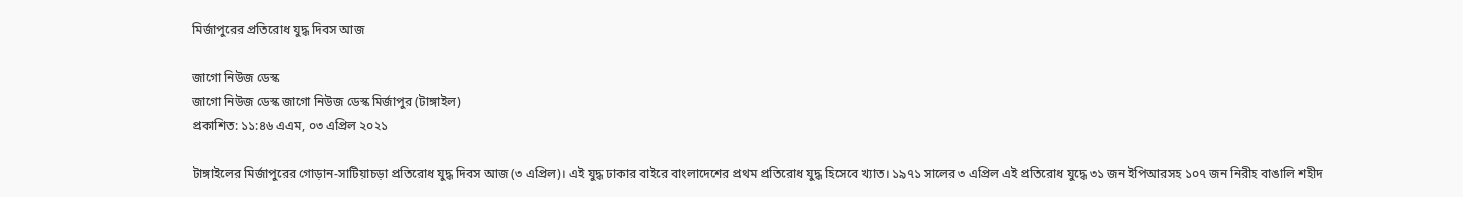মির্জাপুরের প্রতিরোধ যুদ্ধ দিবস আজ

জাগো নিউজ ডেস্ক
জাগো নিউজ ডেস্ক জাগো নিউজ ডেস্ক মির্জাপুর (টাঙ্গাইল)
প্রকাশিত: ১১:৪৬ এএম, ০৩ এপ্রিল ২০২১

টাঙ্গাইলের মির্জাপুরের গোড়ান-সাটিয়াচড়া প্রতিরোধ যুদ্ধ দিবস আজ (৩ এপ্রিল)। এই যুদ্ধ ঢাকার বাইরে বাংলাদেশের প্রথম প্রতিরোধ যুদ্ধ হিসেবে খ্যাত। ১৯৭১ সালের ৩ এপ্রিল এই প্রতিরোধ যুদ্ধে ৩১ জন ইপিআরসহ ১০৭ জন নিরীহ বাঙালি শহীদ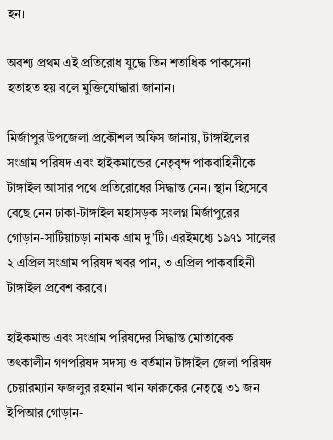হন।

অবশ্য প্রথম এই প্রতিরোধ যুদ্ধে তিন শতাধিক পাকসেনা হতাহত হয় বলে মুক্তিযোদ্ধারা জানান।

মির্জাপুর উপজেলা প্রকৌশল অফিস জানায়, টাঙ্গাইলের সংগ্রাম পরিষদ এবং হাইকমান্ডের নেতৃবৃন্দ পাকবাহিনীকে টাঙ্গাইল আসার পথে প্রতিরোধের সিদ্ধান্ত নেন। স্থান হিসেবে বেছে নেন ঢাকা-টাঙ্গাইল মহাসড়ক সংলগ্ন মির্জাপুরের গোড়ান-সাটিয়াচড়া নামক গ্রাম দু’টি। এরইমধ্যে ১৯৭১ সালের ২ এপ্রিল সংগ্রাম পরিষদ খবর পান, ৩ এপ্রিল পাকবাহিনী টাঙ্গাইল প্রবেশ করবে।

হাইকমান্ড এবং সংগ্রাম পরিষদের সিদ্ধান্ত মোতাবেক তৎকালীন গণপরিষদ সদস্য ও বর্তমান টাঙ্গাইল জেলা পরিষদ চেয়ারম্যান ফজলুর রহমান খান ফারুকের নেতৃত্বে ৩১ জন ইপিআর গোড়ান-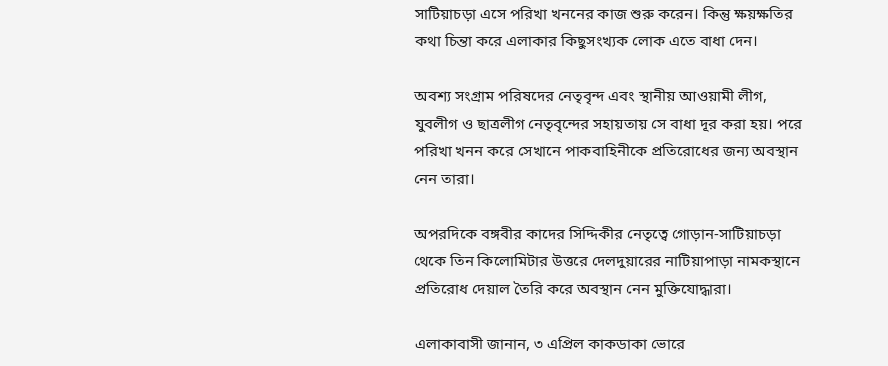সাটিয়াচড়া এসে পরিখা খননের কাজ শুরু করেন। কিন্তু ক্ষয়ক্ষতির কথা চিন্তা করে এলাকার কিছুসংখ্যক লোক এতে বাধা দেন।

অবশ্য সংগ্রাম পরিষদের নেতৃবৃন্দ এবং স্থানীয় আওয়ামী লীগ, যুবলীগ ও ছাত্রলীগ নেতৃবৃন্দের সহায়তায় সে বাধা দূর করা হয়। পরে পরিখা খনন করে সেখানে পাকবাহিনীকে প্রতিরোধের জন্য অবস্থান নেন তারা।

অপরদিকে বঙ্গবীর কাদের সিদ্দিকীর নেতৃত্বে গোড়ান-সাটিয়াচড়া থেকে তিন কিলোমিটার উত্তরে দেলদুয়ারের নাটিয়াপাড়া নামকস্থানে প্রতিরোধ দেয়াল তৈরি করে অবস্থান নেন মুক্তিযোদ্ধারা।

এলাকাবাসী জানান, ৩ এপ্রিল কাকডাকা ভোরে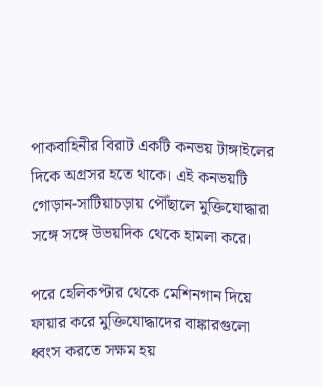পাকবাহিনীর বিরাট একটি কনভয় টাঙ্গাইলের দিকে অগ্রসর হতে থাকে। এই কনভয়টি গোড়ান-সাটিয়াচড়ায় পৌঁছালে মুক্তিযোদ্ধারা সঙ্গে সঙ্গে উভয়দিক থেকে হামলা করে।

পরে হেলিকপ্টার থেকে মেশিনগান দিয়ে ফায়ার করে মুক্তিযোদ্ধাদের বাঙ্কারগুলো ধ্বংস করতে সক্ষম হয়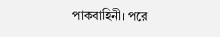পাকবাহিনী। পরে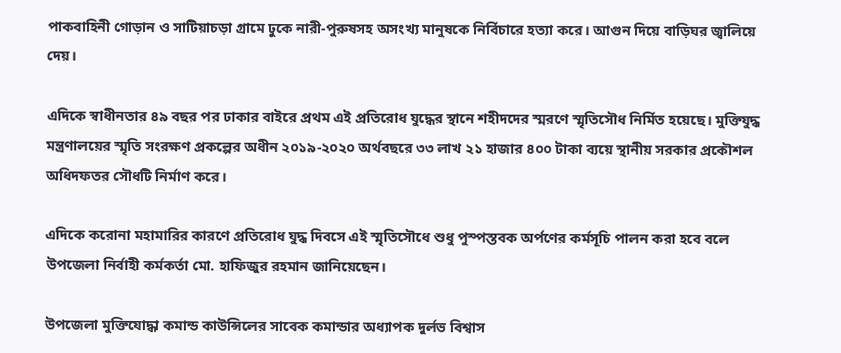পাকবাহিনী গোড়ান ও সাটিয়াচড়া গ্রামে ঢুকে নারী-পুরুষসহ অসংখ্য মানুষকে নির্বিচারে হত্যা করে। আগুন দিয়ে বাড়িঘর জ্বালিয়ে দেয়।

এদিকে স্বাধীনতার ৪৯ বছর পর ঢাকার বাইরে প্রথম এই প্রতিরোধ যুদ্ধের স্থানে শহীদদের স্মরণে স্মৃতিসৌধ নির্মিত হয়েছে। মুক্তিযুদ্ধ মন্ত্রণালয়ের স্মৃতি সংরক্ষণ প্রকল্পের অধীন ২০১৯-২০২০ অর্থবছরে ৩৩ লাখ ২১ হাজার ৪০০ টাকা ব্যয়ে স্থানীয় সরকার প্রকৌশল অধিদফতর সৌধটি নির্মাণ করে।

এদিকে করোনা মহামারির কারণে প্রতিরোধ যুদ্ধ দিবসে এই স্মৃতিসৌধে শুধু পুস্পস্তবক অর্পণের কর্মসূচি পালন করা হবে বলে উপজেলা নির্বাহী কর্মকর্তা মো. হাফিজুর রহমান জানিয়েছেন।

উপজেলা মুক্তিযোদ্ধা কমান্ড কাউন্সিলের সাবেক কমান্ডার অধ্যাপক দুর্লভ বিশ্বাস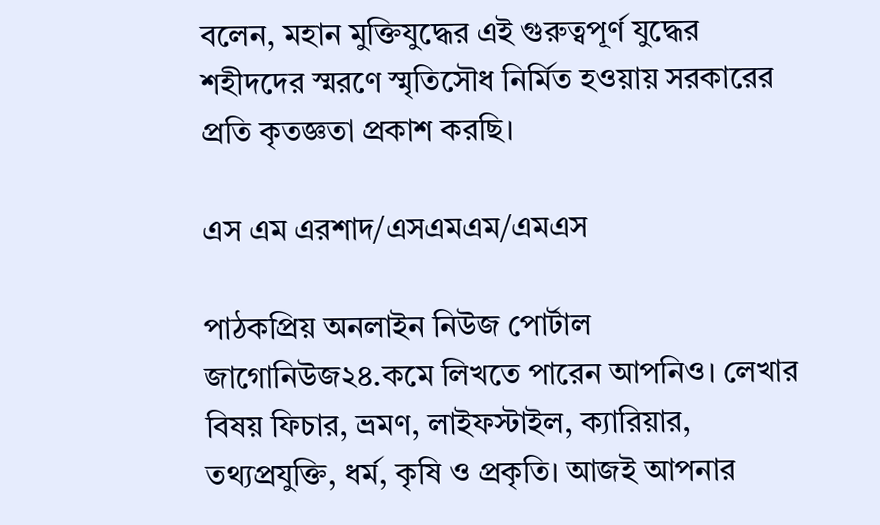বলেন, মহান মুক্তিযুদ্ধের এই গুরুত্বপূর্ণ যুদ্ধের শহীদদের স্মরণে স্মৃতিসৌধ নির্মিত হওয়ায় সরকারের প্রতি কৃতজ্ঞতা প্রকাশ করছি।

এস এম এরশাদ/এসএমএম/এমএস

পাঠকপ্রিয় অনলাইন নিউজ পোর্টাল জাগোনিউজ২৪.কমে লিখতে পারেন আপনিও। লেখার বিষয় ফিচার, ভ্রমণ, লাইফস্টাইল, ক্যারিয়ার, তথ্যপ্রযুক্তি, ধর্ম, কৃষি ও প্রকৃতি। আজই আপনার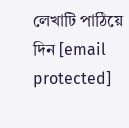লেখাটি পাঠিয়ে দিন [email protected]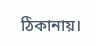ঠিকানায়।